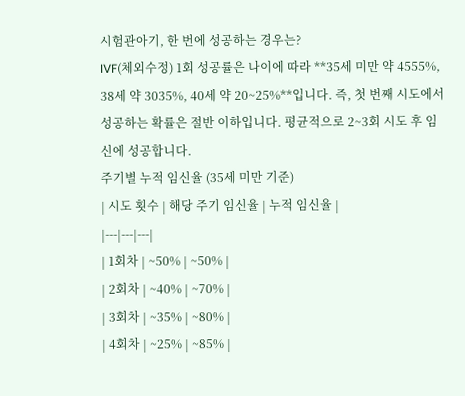시험관아기, 한 번에 성공하는 경우는?
IVF(체외수정) 1회 성공률은 나이에 따라 **35세 미만 약 4555%, 38세 약 3035%, 40세 약 20~25%**입니다. 즉, 첫 번째 시도에서 성공하는 확률은 절반 이하입니다. 평균적으로 2~3회 시도 후 임신에 성공합니다.
주기별 누적 임신율 (35세 미만 기준)
| 시도 횟수 | 해당 주기 임신율 | 누적 임신율 |
|---|---|---|
| 1회차 | ~50% | ~50% |
| 2회차 | ~40% | ~70% |
| 3회차 | ~35% | ~80% |
| 4회차 | ~25% | ~85% |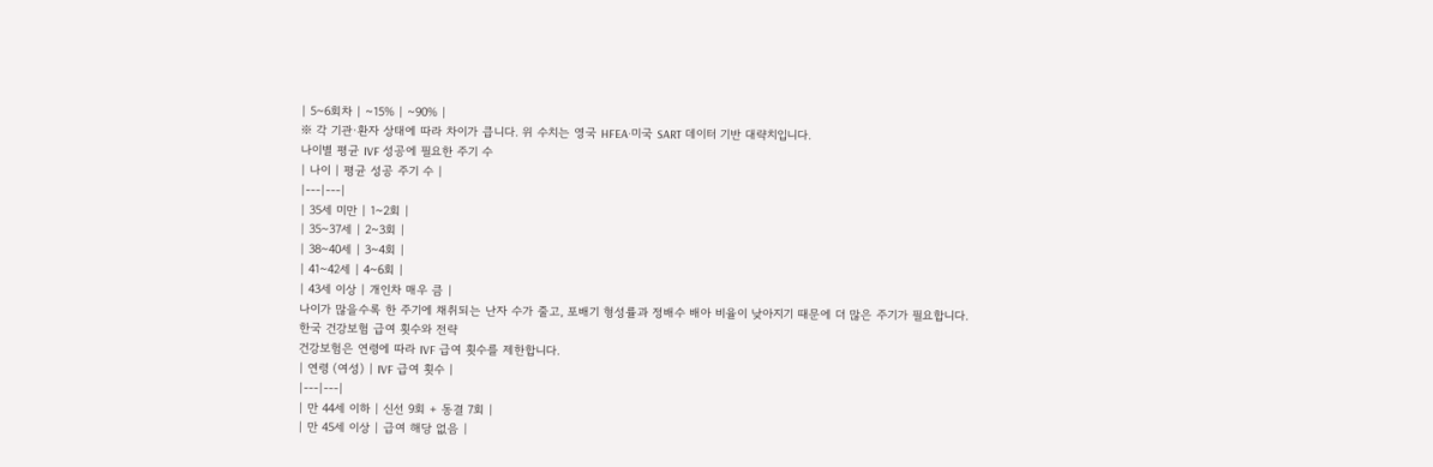| 5~6회차 | ~15% | ~90% |
※ 각 기관·환자 상태에 따라 차이가 큽니다. 위 수치는 영국 HFEA·미국 SART 데이터 기반 대략치입니다.
나이별 평균 IVF 성공에 필요한 주기 수
| 나이 | 평균 성공 주기 수 |
|---|---|
| 35세 미만 | 1~2회 |
| 35~37세 | 2~3회 |
| 38~40세 | 3~4회 |
| 41~42세 | 4~6회 |
| 43세 이상 | 개인차 매우 큼 |
나이가 많을수록 한 주기에 채취되는 난자 수가 줄고, 포배기 형성률과 정배수 배아 비율이 낮아지기 때문에 더 많은 주기가 필요합니다.
한국 건강보험 급여 횟수와 전략
건강보험은 연령에 따라 IVF 급여 횟수를 제한합니다.
| 연령 (여성) | IVF 급여 횟수 |
|---|---|
| 만 44세 이하 | 신선 9회 + 동결 7회 |
| 만 45세 이상 | 급여 해당 없음 |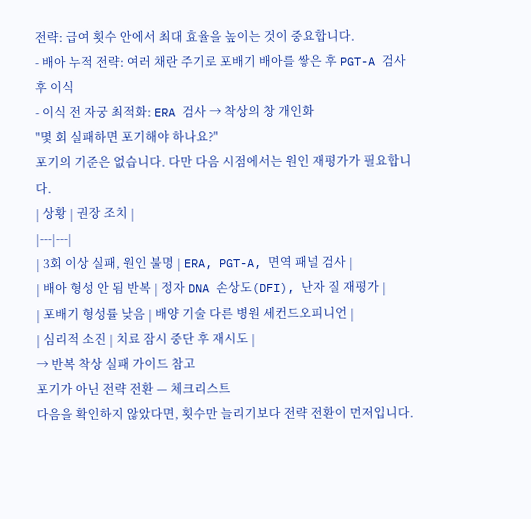전략: 급여 횟수 안에서 최대 효율을 높이는 것이 중요합니다.
- 배아 누적 전략: 여러 채란 주기로 포배기 배아를 쌓은 후 PGT-A 검사 후 이식
- 이식 전 자궁 최적화: ERA 검사 → 착상의 창 개인화
"몇 회 실패하면 포기해야 하나요?"
포기의 기준은 없습니다. 다만 다음 시점에서는 원인 재평가가 필요합니다.
| 상황 | 권장 조치 |
|---|---|
| 3회 이상 실패, 원인 불명 | ERA, PGT-A, 면역 패널 검사 |
| 배아 형성 안 됨 반복 | 정자 DNA 손상도(DFI), 난자 질 재평가 |
| 포배기 형성률 낮음 | 배양 기술 다른 병원 세컨드오피니언 |
| 심리적 소진 | 치료 잠시 중단 후 재시도 |
→ 반복 착상 실패 가이드 참고
포기가 아닌 전략 전환 — 체크리스트
다음을 확인하지 않았다면, 횟수만 늘리기보다 전략 전환이 먼저입니다.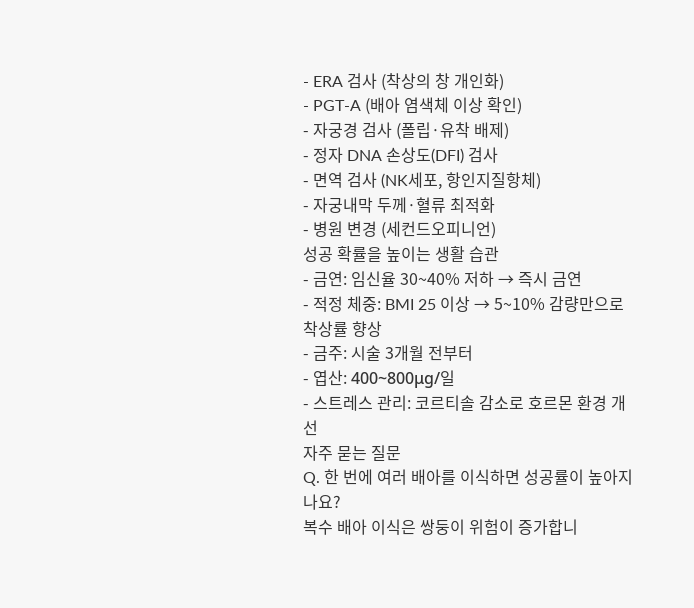- ERA 검사 (착상의 창 개인화)
- PGT-A (배아 염색체 이상 확인)
- 자궁경 검사 (폴립·유착 배제)
- 정자 DNA 손상도(DFI) 검사
- 면역 검사 (NK세포, 항인지질항체)
- 자궁내막 두께·혈류 최적화
- 병원 변경 (세컨드오피니언)
성공 확률을 높이는 생활 습관
- 금연: 임신율 30~40% 저하 → 즉시 금연
- 적정 체중: BMI 25 이상 → 5~10% 감량만으로 착상률 향상
- 금주: 시술 3개월 전부터
- 엽산: 400~800μg/일
- 스트레스 관리: 코르티솔 감소로 호르몬 환경 개선
자주 묻는 질문
Q. 한 번에 여러 배아를 이식하면 성공률이 높아지나요?
복수 배아 이식은 쌍둥이 위험이 증가합니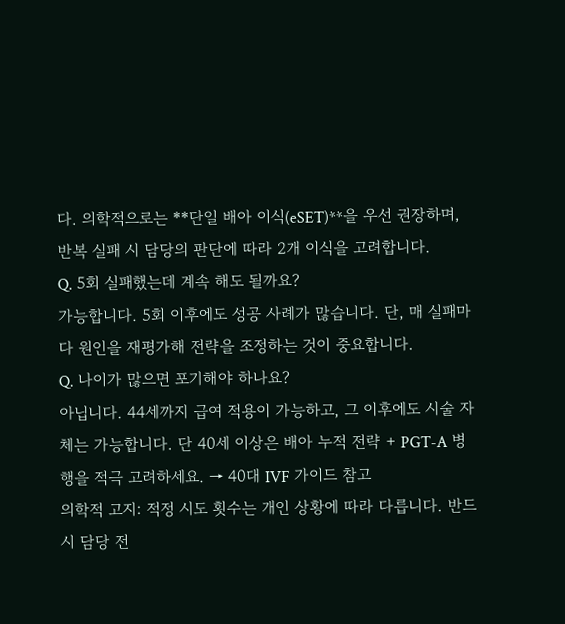다. 의학적으로는 **단일 배아 이식(eSET)**을 우선 권장하며, 반복 실패 시 담당의 판단에 따라 2개 이식을 고려합니다.
Q. 5회 실패했는데 계속 해도 될까요?
가능합니다. 5회 이후에도 성공 사례가 많습니다. 단, 매 실패마다 원인을 재평가해 전략을 조정하는 것이 중요합니다.
Q. 나이가 많으면 포기해야 하나요?
아닙니다. 44세까지 급여 적용이 가능하고, 그 이후에도 시술 자체는 가능합니다. 단 40세 이상은 배아 누적 전략 + PGT-A 병행을 적극 고려하세요. → 40대 IVF 가이드 참고
의학적 고지: 적정 시도 횟수는 개인 상황에 따라 다릅니다. 반드시 담당 전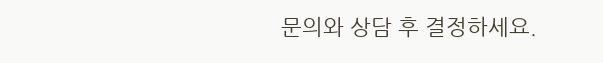문의와 상담 후 결정하세요.